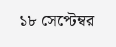১৮ সেপ্টেম্বর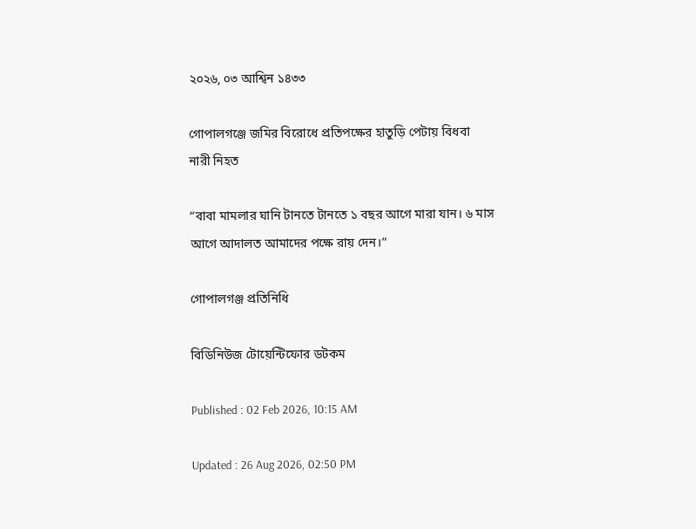২০২৬, ০৩ আশ্বিন ১৪৩৩

গোপালগঞ্জে জমির বিরোধে প্রতিপক্ষের হাতুড়ি পেটায় বিধবা নারী নিহত

“বাবা মামলার ঘানি টানতে টানতে ১ বছর আগে মারা যান। ৬ মাস আগে আদালত আমাদের পক্ষে রায় দেন।”

গোপালগঞ্জ প্রতিনিধি

বিডিনিউজ টোয়েন্টিফোর ডটকম

Published : 02 Feb 2026, 10:15 AM

Updated : 26 Aug 2026, 02:50 PM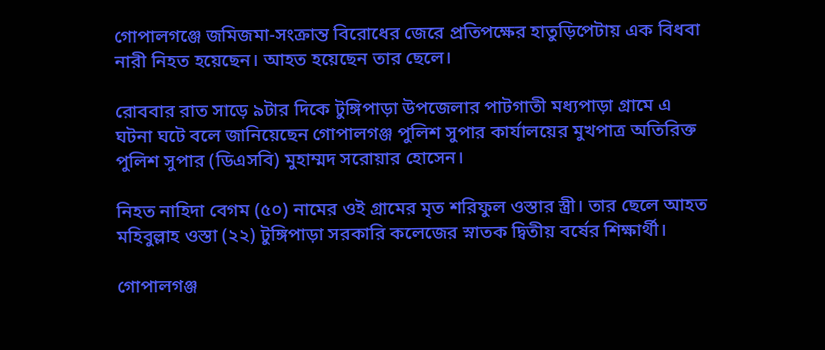গোপালগঞ্জে জমিজমা-সংক্রান্ত বিরোধের জেরে প্রতিপক্ষের হাতুড়িপেটায় এক বিধবা নারী নিহত হয়েছেন। আহত হয়েছেন তার ছেলে।

রোববার রাত সাড়ে ৯টার দিকে টুঙ্গিপাড়া উপজেলার পাটগাতী মধ্যপাড়া গ্রামে এ ঘটনা ঘটে বলে জানিয়েছেন গোপালগঞ্জ পুলিশ সুপার কার্যালয়ের মুখপাত্র অতিরিক্ত পুলিশ সুপার (ডিএসবি) মুহাম্মদ সরোয়ার হোসেন।

নিহত নাহিদা বেগম (৫০) নামের ওই গ্রামের মৃত শরিফুল ওস্তার স্ত্রী। তার ছেলে আহত মহিবুল্লাহ ওস্তা (২২) টুঙ্গিপাড়া সরকারি কলেজের স্নাতক দ্বিতীয় বর্ষের শিক্ষার্থী।

গোপালগঞ্জ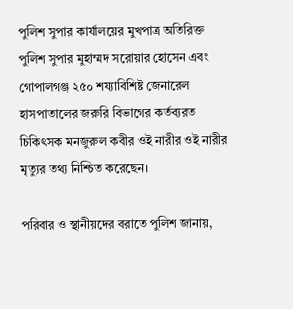পুলিশ সুপার কার্যালয়ের মুখপাত্র অতিরিক্ত পুলিশ সুপার মুহাম্মদ সরোয়ার হোসেন এবং গোপালগঞ্জ ২৫০ শয্যাবিশিষ্ট জেনারেল হাসপাতালের জরুরি বিভাগের কর্তব্যরত চিকিৎসক মনজুরুল কবীর ওই নারীর ওই নারীর মৃত্যুর তথ্য নিশ্চিত করেছেন।

পরিবার ও স্থানীয়দের বরাতে পুলিশ জানায়,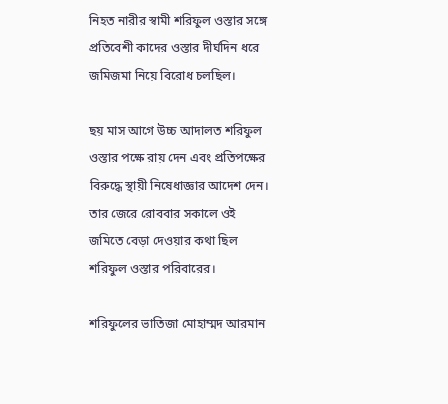নিহত নারীর স্বামী শরিফুল ওস্তার সঙ্গে প্রতিবেশী কাদের ওস্তার দীর্ঘদিন ধরে জমিজমা নিয়ে বিরোধ চলছিল।

ছয় মাস আগে উচ্চ আদালত শরিফুল ওস্তার পক্ষে রায় দেন এবং প্রতিপক্ষের বিরুদ্ধে স্থায়ী নিষেধাজ্ঞার আদেশ দেন।  তার জেরে রোববার সকালে ওই জমিতে বেড়া দেওয়ার কথা ছিল শরিফুল ওস্তার পরিবারের।

শরিফুলের ভাতিজা মোহাম্মদ আরমান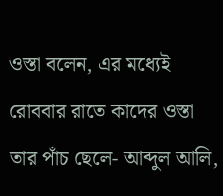ওস্তা বলেন, এর মধ্যেই রোববার রাতে কাদের ওস্তা তার পাঁচ ছেলে- আব্দুল আলি,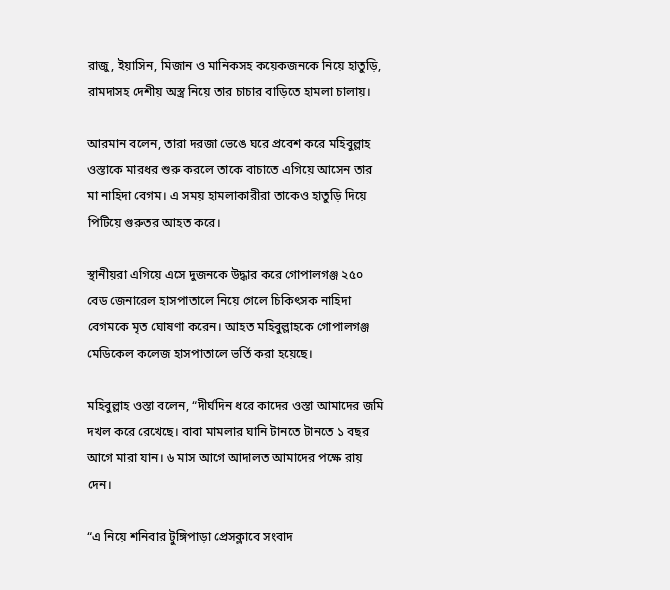রাজু, ইয়াসিন, মিজান ও মানিকসহ কয়েকজনকে নিয়ে হাতুড়ি, রামদাসহ দেশীয় অস্ত্র নিয়ে তার চাচার বাড়িতে হামলা চালায়।

আরমান বলেন, তারা দরজা ভেঙে ঘরে প্রবেশ করে মহিবুল্লাহ ওস্তাকে মারধর শুরু করলে তাকে বাচাতে এগিয়ে আসেন তার মা নাহিদা বেগম। এ সময় হামলাকারীরা তাকেও হাতুড়ি দিয়ে পিটিয়ে গুরুতর আহত করে।

স্থানীয়রা এগিয়ে এসে দুজনকে উদ্ধার করে গোপালগঞ্জ ২৫০ বেড জেনারেল হাসপাতালে নিয়ে গেলে চিকিৎসক নাহিদা বেগমকে মৃত ঘোষণা করেন। আহত মহিবুল্লাহকে গোপালগঞ্জ মেডিকেল কলেজ হাসপাতালে ভর্তি করা হয়েছে।

মহিবুল্লাহ ওস্তা বলেন, “দীর্ঘদিন ধরে কাদের ওস্তা আমাদের জমি দখল করে রেখেছে। বাবা মামলার ঘানি টানতে টানতে ১ বছর আগে মারা যান। ৬ মাস আগে আদালত আমাদের পক্ষে রায় দেন।

“এ নিয়ে শনিবার টুঙ্গিপাড়া প্রেসক্লাবে সংবাদ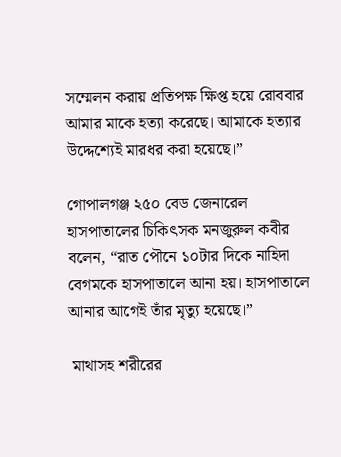সম্মেলন করায় প্রতিপক্ষ ক্ষিপ্ত হয়ে রোববার আমার মাকে হত্যা করেছে। আমাকে হত্যার উদ্দেশ্যেই মারধর করা হয়েছে।”

গোপালগঞ্জ ২৫০ বেড জেনারেল হাসপাতালের চিকিৎসক মনজুরুল কবীর বলেন, “রাত পৌনে ১০টার দিকে নাহিদা বেগমকে হাসপাতালে আনা হয়। হাসপাতালে আনার আগেই তাঁর মৃত্যু হয়েছে।”

 মাথাসহ শরীরের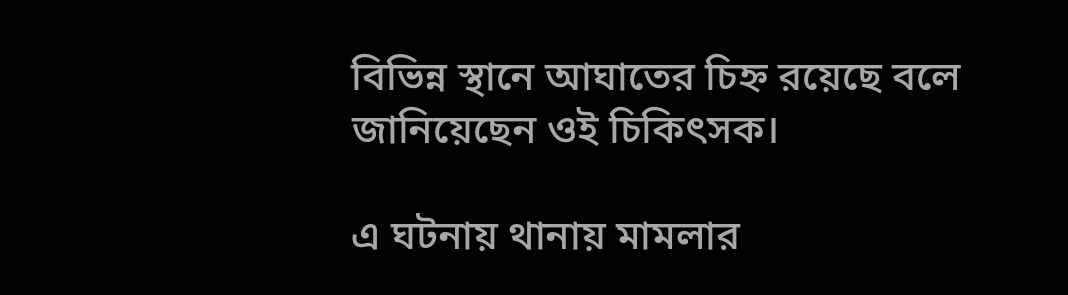বিভিন্ন স্থানে আঘাতের চিহ্ন রয়েছে বলে জানিয়েছেন ওই চিকিৎসক।

এ ঘটনায় থানায় মামলার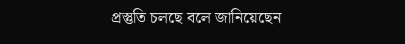প্রস্তুতি চলছে বলে জানিয়েছেন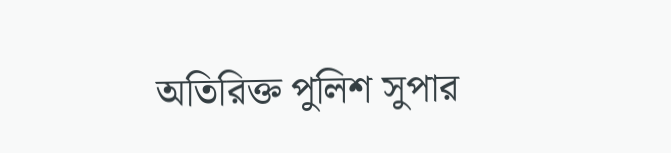অতিরিক্ত পুলিশ সুপার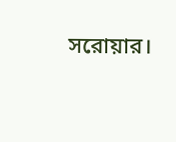সরোয়ার।